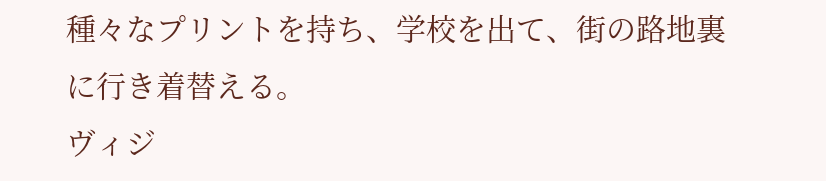種々なプリントを持ち、学校を出て、街の路地裏に行き着替える。
ヴィジ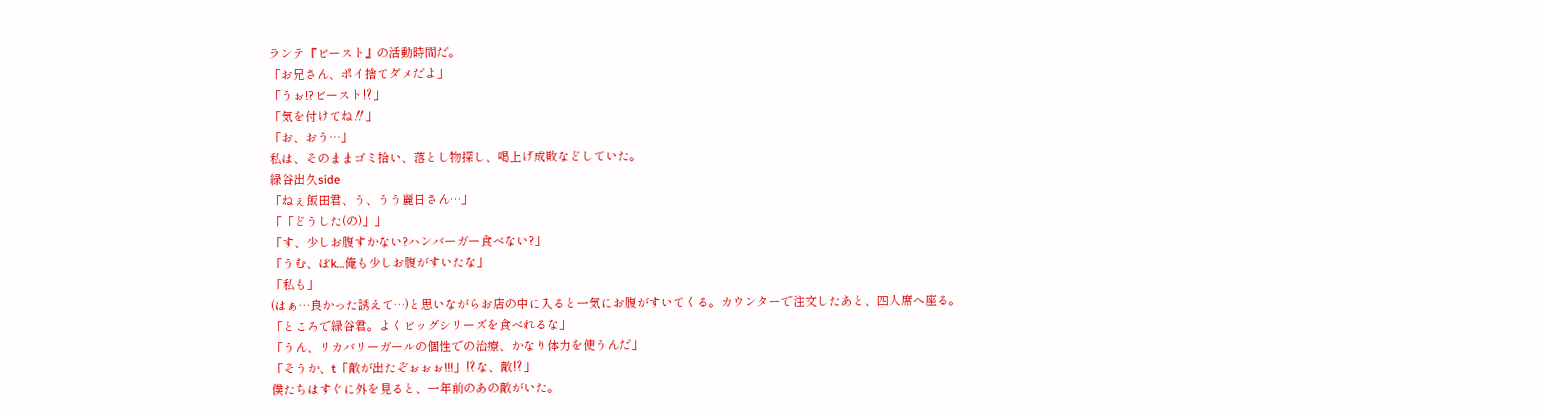ランテ『ビースト』の活動時間だ。
「お兄さん、ポイ捨てダメだよ」
「うぉ!?ビースト⁉」
「気を付けてね‼」
「お、おう…」
私は、そのままゴミ拾い、落とし物探し、喝上げ成敗などしていた。
緑谷出久side
「ねぇ飯田君、う、うう麗日さん…」
「「どうした(の)」」
「す、少しお腹すかない?ハンバーガー食べない?」
「うむ、ぼk…俺も少しお腹がすいたな」
「私も」
(はぁ…良かった誘えて…)と思いながらお店の中に入ると一気にお腹がすいてくる。カウンターで注文したあと、四人席へ座る。
「ところで緑谷君。よくビッグシリーズを食べれるな」
「うん、リカバリーガールの個性での治療、かなり体力を使うんだ」
「そうか、t「敵が出たぞぉぉぉ!!!」⁉な、敵⁉」
僕たちはすぐに外を見ると、一年前のあの敵がいた。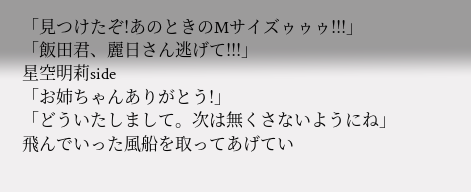「見つけたぞ!あのときのMサイズゥゥゥ!!!」
「飯田君、麗日さん逃げて!!!」
星空明莉side
「お姉ちゃんありがとう!」
「どういたしまして。次は無くさないようにね」
飛んでいった風船を取ってあげてい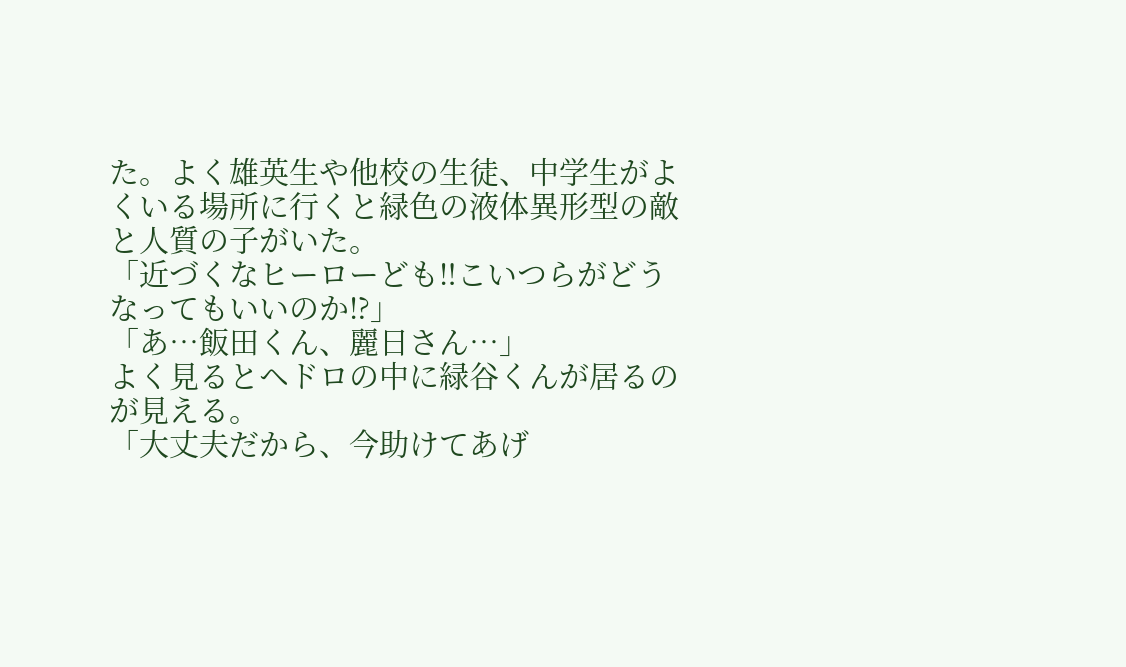た。よく雄英生や他校の生徒、中学生がよくいる場所に行くと緑色の液体異形型の敵と人質の子がいた。
「近づくなヒーローども‼こいつらがどうなってもいいのか⁉」
「あ…飯田くん、麗日さん…」
よく見るとヘドロの中に緑谷くんが居るのが見える。
「大丈夫だから、今助けてあげ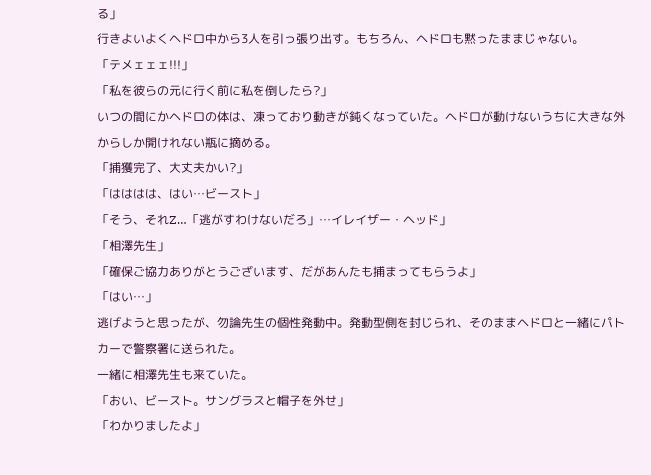る」
行きよいよくヘドロ中から3人を引っ張り出す。もちろん、ヘドロも黙ったままじゃない。
「テメェェェ!!!」
「私を彼らの元に行く前に私を倒したら?」
いつの間にかヘドロの体は、凍っており動きが鈍くなっていた。ヘドロが動けないうちに大きな外からしか開けれない瓶に摘める。
「捕獲完了、大丈夫かい?」
「はははは、はい…ビースト」
「そう、それZ…「逃がすわけないだろ」…イレイザー・ヘッド」
「相澤先生」
「確保ご協力ありがとうございます、だがあんたも捕まってもらうよ」
「はい…」
逃げようと思ったが、勿論先生の個性発動中。発動型側を封じられ、そのままヘドロと一緒にパトカーで警察署に送られた。
一緒に相澤先生も来ていた。
「おい、ビースト。サングラスと帽子を外せ」
「わかりましたよ」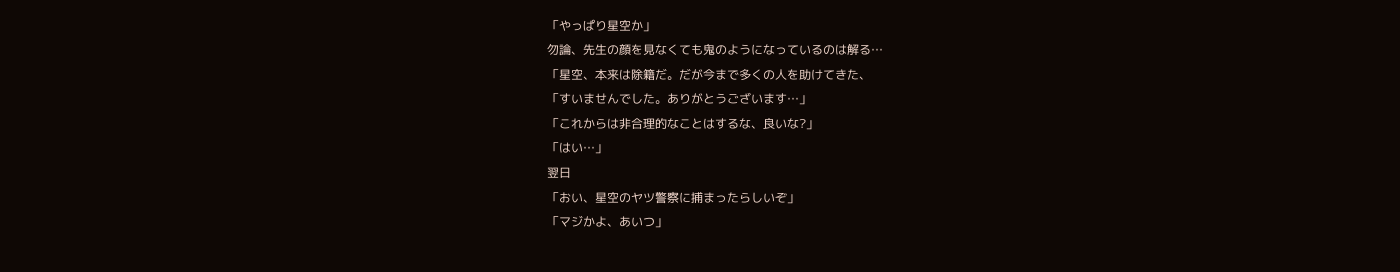「やっぱり星空か」
勿論、先生の顔を見なくても鬼のようになっているのは解る…
「星空、本来は除籍だ。だが今まで多くの人を助けてきた、
「すいませんでした。ありがとうございます…」
「これからは非合理的なことはするな、良いな?」
「はい…」
翌日
「おい、星空のヤツ警察に捕まったらしいぞ」
「マジかよ、あいつ」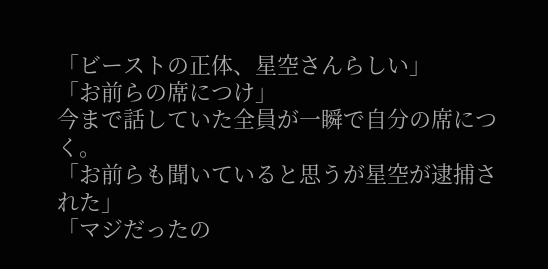「ビーストの正体、星空さんらしい」
「お前らの席につけ」
今まで話していた全員が一瞬で自分の席につく。
「お前らも聞いていると思うが星空が逮捕された」
「マジだったの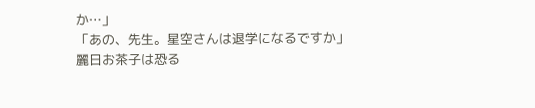か…」
「あの、先生。星空さんは退学になるですか」
麗日お茶子は恐る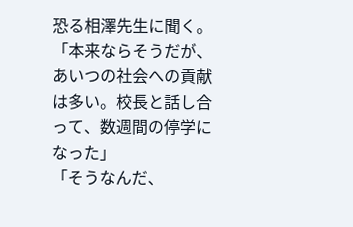恐る相澤先生に聞く。
「本来ならそうだが、あいつの社会への貢献は多い。校長と話し合って、数週間の停学になった」
「そうなんだ、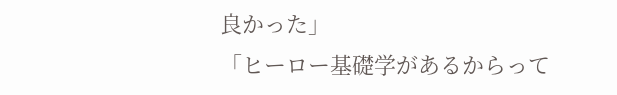良かった」
「ヒーロー基礎学があるからって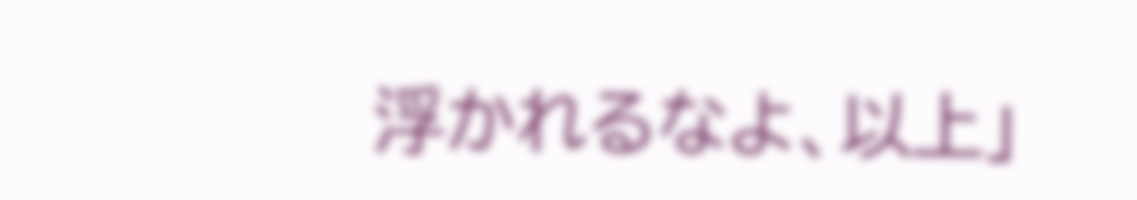浮かれるなよ、以上」